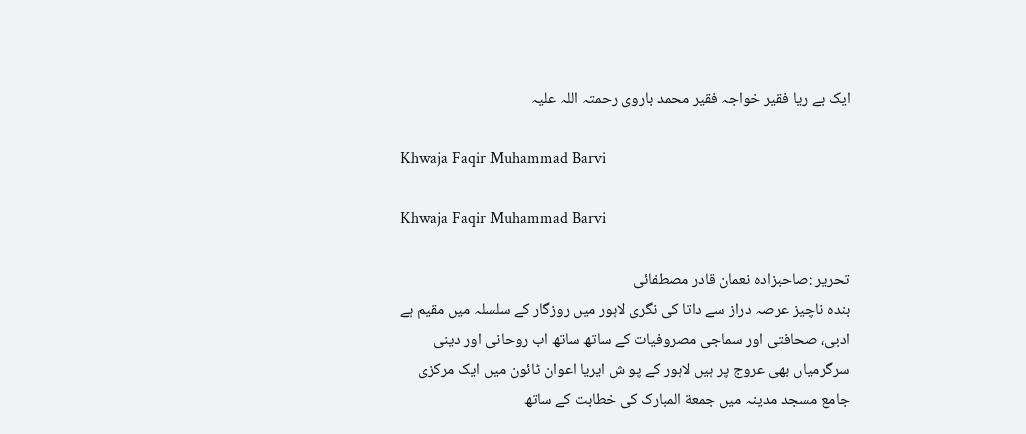ایک بے ریا فقیر خواجہ فقیر محمد باروی رحمتہ اللہ علیہ

Khwaja Faqir Muhammad Barvi

Khwaja Faqir Muhammad Barvi

تحریر :صاحبزادہ نعمان قادر مصطفائی
بندہ ناچیز عرصہ دراز سے داتا کی نگری لاہور میں روزگار کے سلسلہ میں مقیم ہے ادبی، صحافتی اور سماجی مصروفیات کے ساتھ ساتھ اب روحانی اور دینی سرگرمیاں بھی عروج پر ہیں لاہور کے پو ش ایریا اعوان ٹائون میں ایک مرکزی جامع مسجد مدینہ میں جمعة المبارک کی خطابت کے ساتھ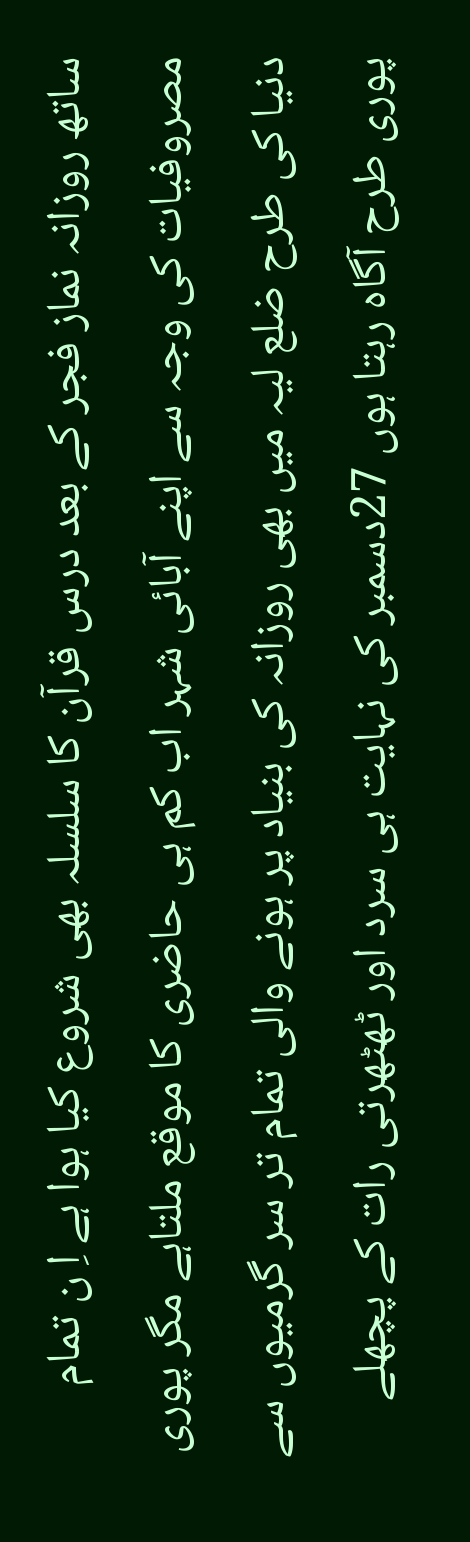ساتھ روزانہ نماز فجر کے بعد درس قرآن کا سلسلہ بھی شروع کیا ہوا ہے اِ ن تمام مصروفیات کی وجہ سے اپنے آبائی شہر اب کم ہی حاضری کا موقع ملتاہے مگر پوری دنیا کی طرح ضلع لیہ میں بھی روزانہ کی بنیاد پر ہونے والی تمام تر سر گرمیوں سے پوری طرح آگاہ رہتا ہوں 27دسمبر کی نہایت ہی سرد اور ٹھٹھرتی رات کے پچھلے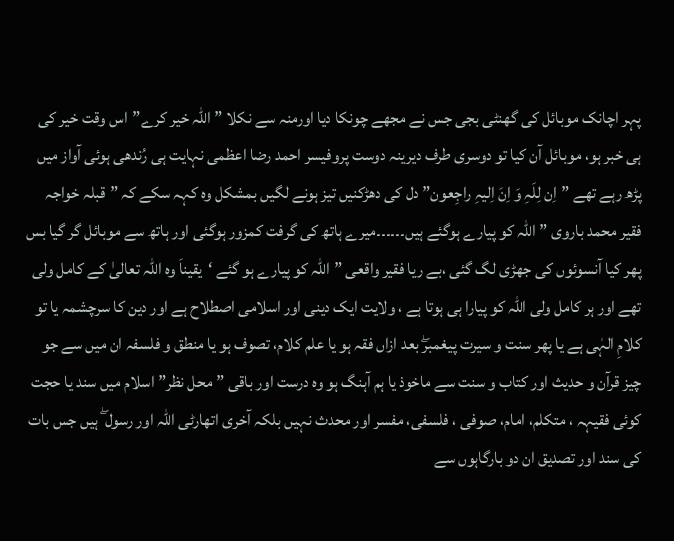پہر اچانک موبائل کی گھنٹی بجی جس نے مجھے چونکا دیا اورمنہ سے نکلا ”اللہ خیر کرے”اس وقت خیر کی ہی خبر ہو، موبائل آن کیا تو دوسری طرف دیرینہ دوست پروفیسر احمد رضا اعظمی نہایت ہی رُندھی ہوئی آواز میں پڑھ رہے تھے ”اِن لِلَہِ وَ اِنَ اِلیہِ راجِعون” دل کی دھڑکنیں تیز ہونے لگیں بمشکل وہ کہہ سکے کہ ”قبلہ خواجہ فقیر محمد باروی ”اللہ کو پیارے ہوگئے ہیں۔۔۔۔۔۔میرے ہاتھ کی گرفت کمزور ہوگئی اور ہاتھ سے موبائل گر گیا بس پھر کیا آنسوئوں کی جھڑی لگ گئی ،بے ریا فقیر واقعی ”اللہ کو پیارے ہو گئے ‘یقیناَ وہ اللہ تعالیٰ کے کامل ولی تھے اور ہر کامل ولی اللہ کو پیارا ہی ہوتا ہے ، ولایت ایک دینی اور اسلامی اصطلاح ہے اور دین کا سرچشمہ یا تو کلامِ الہٰی ہے یا پھر سنت و سیرت پیغمبرۖ بعد ازاں فقہ ہو یا علم کلام، تصوف ہو یا منطق و فلسفہ ان میں سے جو چیز قرآن و حدیث اور کتاب و سنت سے ماخوذ یا ہم آہنگ ہو وہ درست اور باقی ”محل نظر” اسلام میں سند یا حجت کوئی فقیہہ ، متکلم، امام، صوفی ، فلسفی، مفسر اور محدث نہیں بلکہ آخری اتھارٹی اللہ اور رسول ۖ ہیں جس بات کی سند اور تصدیق ان دو بارگاہوں سے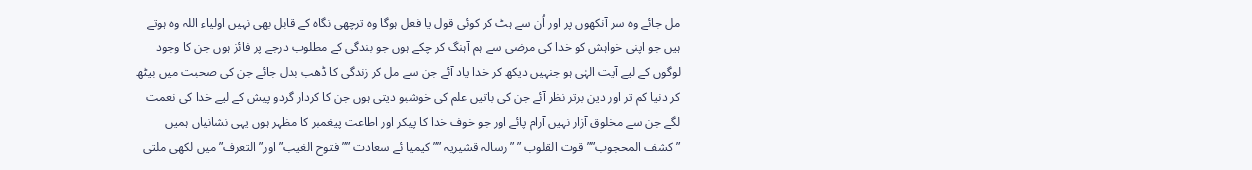مل جائے وہ سر آنکھوں پر اور اُن سے ہٹ کر کوئی قول یا فعل ہوگا وہ ترچھی نگاہ کے قابل بھی نہیں اولیاء اللہ وہ ہوتے ہیں جو اپنی خواہش کو خدا کی مرضی سے ہم آہنگ کر چکے ہوں جو بندگی کے مطلوب درجے پر فائز ہوں جن کا وجود لوگوں کے لیے آیت الہٰی ہو جنہیں دیکھ کر خدا یاد آئے جن سے مل کر زندگی کا ڈھب بدل جائے جن کی صحبت میں بیٹھ کر دنیا کم تر اور دین برتر نظر آئے جن کی باتیں علم کی خوشبو دیتی ہوں جن کا کردار گردو پیش کے لیے خدا کی نعمت لگے جن سے مخلوق آزار نہیں آرام پائے اور جو خوف خدا کا پیکر اور اطاعت پیغمبر کا مظہر ہوں یہی نشانیاں ہمیں ”کشف المحجوب””قوت القلوب ” ”رسالہ قشیریہ ””کیمیا ئے سعادت ””فتوح الغیب” اور”التعرف” میں لکھی ملتی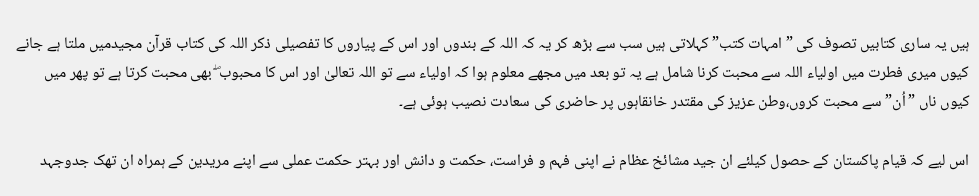ہیں یہ ساری کتابیں تصوف کی ”امہات کتب” کہلاتی ہیں سب سے بڑھ کر یہ کہ اللہ کے بندوں اور اس کے پیاروں کا تفصیلی ذکر اللہ کی کتاب قرآن مجیدمیں ملتا ہے جانے کیوں میری فطرت میں اولیاء اللہ سے محبت کرنا شامل ہے یہ تو بعد میں مجھے معلوم ہوا کہ اولیاء سے تو اللہ تعالیٰ اور اس کا محبوب ۖ بھی محبت کرتا ہے تو پھر میں کیوں ناں ”اُن”سے محبت کروں،وطن عزیز کی مقتدر خانقاہوں پر حاضری کی سعادت نصیب ہوئی ہے۔

اس لیے کہ قیام پاکستان کے حصول کیلئے ان جید مشائخ عظام نے اپنی فہم و فراست، حکمت و دانش اور بہتر حکمت عملی سے اپنے مریدین کے ہمراہ ان تھک جدوجہد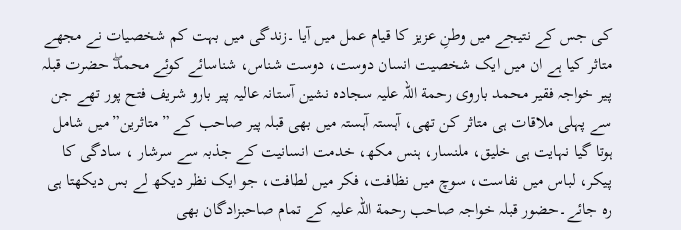کی جس کے نتیجے میں وطنِ عزیز کا قیام عمل میں آیا ۔زندگی میں بہت کم شخصیات نے مجھے متاثر کیا ہے ان میں ایک شخصیت انسان دوست، دوست شناس، شناسائے کوئے محمدۖ حضرت قبلہ پیر خواجہ فقیر محمد باروی رحمة اللہ علیہ سجادہ نشین آستانہ عالیہ پیر بارو شریف فتح پور تھے جن سے پہلی ملاقات ہی متاثر کن تھی، آہستہ آہستہ میں بھی قبلہ پیر صاحب کے ”متاثرین”میں شامل ہوتا گیا نہایت ہی خلیق، ملنسار، ہنس مکھ، خدمت انسانیت کے جذبہ سے سرشار ، سادگی کا پیکر، لباس میں نفاست، سوچ میں نظافت، فکر میں لطافت، جو ایک نظر دیکھ لے بس دیکھتا ہی رہ جائے۔حضور قبلہ خواجہ صاحب رحمة اللہ علیہ کے تمام صاحبزادگان بھی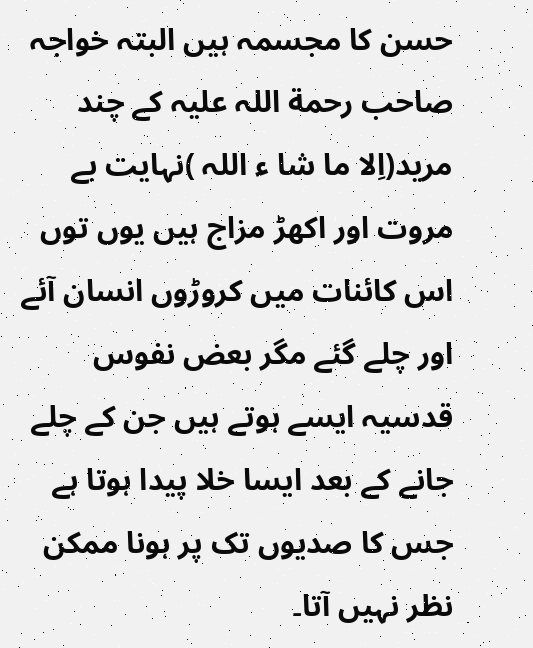حسن کا مجسمہ ہیں البتہ خواجہ صاحب رحمة اللہ علیہ کے چند مرید(اِلا ما شا ء اللہ )نہایت بے مروت اور اکھڑ مزاج ہیں یوں توں اس کائنات میں کروڑوں انسان آئے اور چلے گئے مگر بعض نفوس قدسیہ ایسے ہوتے ہیں جن کے چلے جانے کے بعد ایسا خلا پیدا ہوتا ہے جس کا صدیوں تک پر ہونا ممکن نظر نہیں آتا۔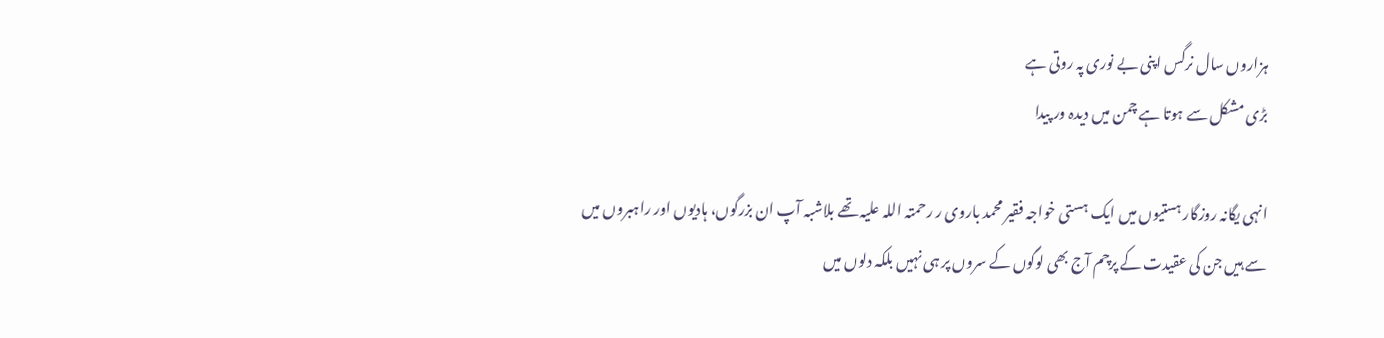ہزاروں سال نرگس اپنی بے نوری پہ روتی ہے
بڑی مشکل سے ہوتا ہے چمن میں دیدہ ور پیدا

انہی یگانہ روزگار ہستیوں میں ایک ہستی خواجہ فقیر محمد باروی ر رحمتہ اللہ علیہ تھے بلاشبہ آپ ان بزرگوں، ہادیوں اور راہبروں میں سے ہیں جن کی عقیدت کے پرچم آج بھی لوگوں کے سروں پر ہی نہیں بلکہ دلوں میں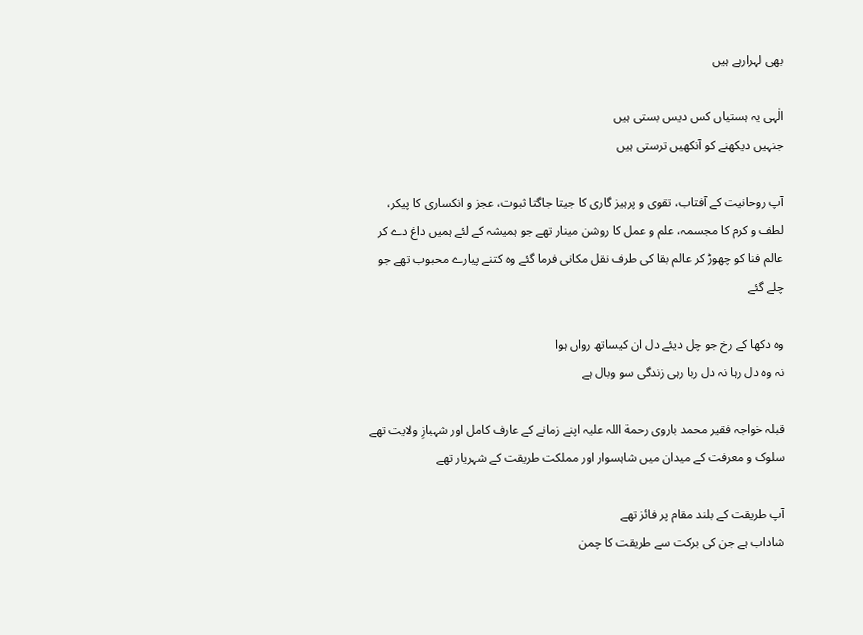بھی لہرارہے ہیں

الٰہی یہ ہستیاں کس دیس بستی ہیں
جنہیں دیکھنے کو آنکھیں ترستی ہیں

آپ روحانیت کے آفتاب، تقوی و پرہیز گاری کا جیتا جاگتا ثبوت، عجز و انکساری کا پیکر، لطف و کرم کا مجسمہ، علم و عمل کا روشن مینار تھے جو ہمیشہ کے لئے ہمیں داغ دے کر عالم فنا کو چھوڑ کر عالم بقا کی طرف نقل مکانی فرما گئے وہ کتنے پیارے محبوب تھے جو چلے گئے

وہ دکھا کے رخ جو چل دیئے دل ان کیساتھ رواں ہوا
نہ وہ دل رہا نہ دل ربا رہی زندگی سو وبال ہے

قبلہ خواجہ فقیر محمد باروی رحمة اللہ علیہ اپنے زمانے کے عارف کامل اور شہبازِ ولایت تھے سلوک و معرفت کے میدان میں شاہسوار اور مملکت طریقت کے شہریار تھے

آپ طریقت کے بلند مقام پر فائز تھے
شاداب ہے جن کی برکت سے طریقت کا چمن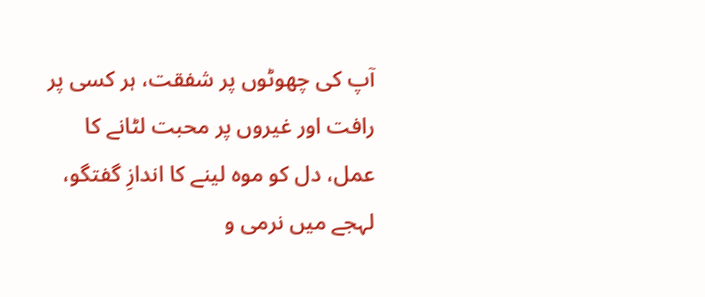آپ کی چھوٹوں پر شفقت، ہر کسی پر رافت اور غیروں پر محبت لٹانے کا عمل، دل کو موہ لینے کا اندازِ گفتگو، لہجے میں نرمی و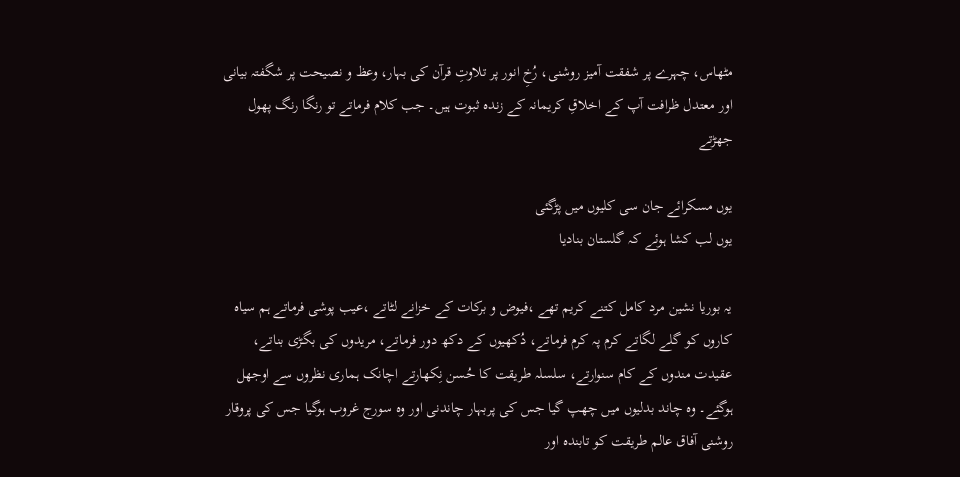مٹھاس، چہرے پر شفقت آمیز روشنی، رُخِ انور پر تلاوتِ قرآن کی بہار، وعظ و نصیحت پر شگفتہ بیانی اور معتدل ظرافت آپ کے اخلاقِ کریمانہ کے زندہ ثبوت ہیں۔ جب کلام فرماتے تو رنگا رنگ پھول جھڑتے

یوں مسکرائے جان سی کلیوں میں پڑگئی
یوں لب کشا ہوئے کہ گلستان بنادیا

یہ بوریا نشین مرد کامل کتنے کریم تھے ،فیوض و برکات کے خزانے لٹاتے ،عیب پوشی فرماتے ہم سیاہ کاروں کو گلے لگاتے کرم پہ کرم فرماتے، دُکھیوں کے دکھ دور فرماتے، مریدوں کی بگڑی بناتے، عقیدت مندوں کے کام سنوارتے، سلسلہ طریقت کا حُسن نِکھارتے اچانک ہماری نظروں سے اوجھل ہوگئے۔ وہ چاند بدلیوں میں چھپ گیا جس کی پربہار چاندنی اور وہ سورج غروب ہوگیا جس کی پروقار روشنی آفاق عالم طریقت کو تابندہ اور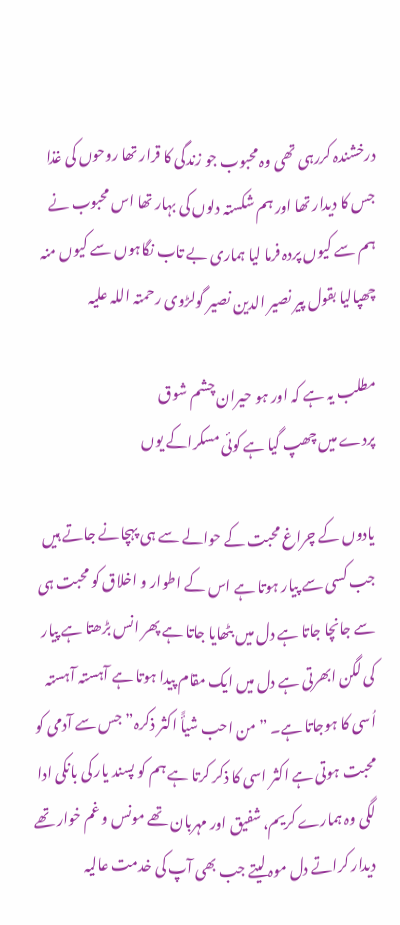درخشندہ کررہی تھی وہ محبوب جو زندگی کا قرار تھا روحوں کی غذا جس کا دیدار تھا اور ہم شکستہ دلوں کی بہار تھا اس محبوب نے ہم سے کیوں پردہ فرما لیا ہماری بے تاب نگاہوں سے کیوں منہ چھپالیا بقول پیر نصیر الدین نصیر گولڑوی رحمتہ اللہ علیہ

مطلب یہ ہے کہ اور ہو حیران چشم شوق
پردے میں چھپ گیا ہے کوئی مسکراکے یوں

یادوں کے چراغ محبت کے حوالے سے ہی پہچانے جاتے ہیں جب کسی سے پیار ہوتا ہے اس کے اطوار و اخلاق کو محبت ہی سے جانچا جاتا ہے دل میں بٹھایا جاتا ہے پھر انس بڑھتا ہے پیار کی لگن ابھرتی ہے دل میں ایک مقام پیدا ہوتا ہے آہستہ آہستہ اُسی کا ہوجاتا ہے۔ ”من احب شیأً اکثر ذکرہ” جس سے آدمی کو محبت ہوتی ہے اکثر اسی کا ذکر کرتا ہے ہم کو پسند یار کی بانکی ادا لگی وہ ہمارے کریم، شفیق اور مہربان تھے مونس و غم خوار تھے دیدار کراتے دل موہ لیتے جب بھی آپ کی خدمت عالیہ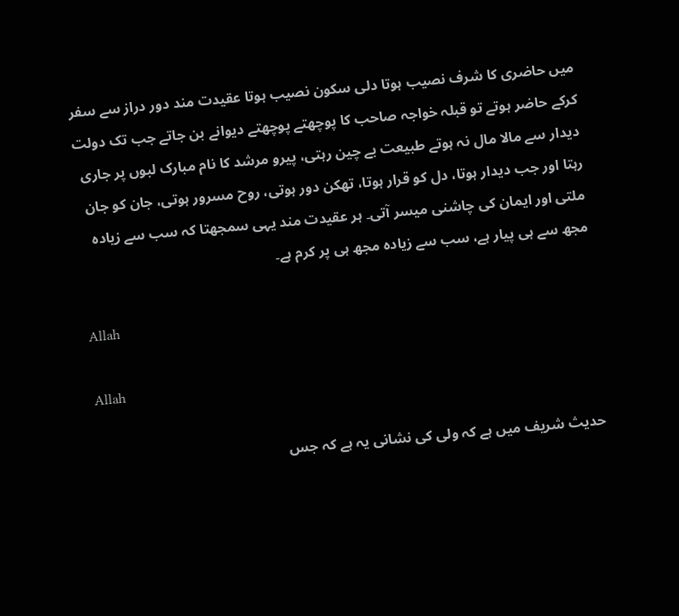میں حاضری کا شرف نصیب ہوتا دلی سکون نصیب ہوتا عقیدت مند دور دراز سے سفر کرکے حاضر ہوتے تو قبلہ خواجہ صاحب کا پوچھتے پوچھتے دیوانے بن جاتے جب تک دولت دیدار سے مالا مال نہ ہوتے طبیعت بے چین رہتی، پیرو مرشد کا نام مبارک لبوں پر جاری رہتا اور جب دیدار ہوتا، دل کو قرار ہوتا، تھکن دور ہوتی، روح مسرور ہوتی، جان کو جان ملتی اور ایمان کی چاشنی میسر آتی۔ ہر عقیدت مند یہی سمجھتا کہ سب سے زیادہ مجھ سے ہی پیار ہے، سب سے زیادہ مجھ ہی پر کرم ہے۔

Allah

Allah

حدیث شریف میں ہے کہ ولی کی نشانی یہ ہے کہ جس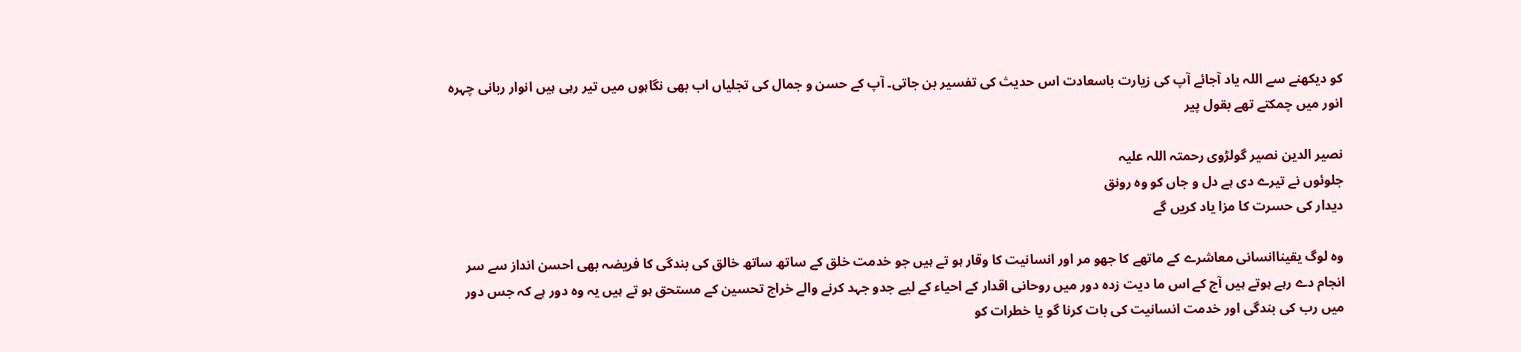کو دیکھنے سے اللہ یاد آجائے آپ کی زیارت باسعادت اس حدیث کی تفسیر بن جاتی۔ آپ کے حسن و جمال کی تجلیاں اب بھی نگاہوں میں تیر رہی ہیں انوار ربانی چہرہ انور میں چمکتے تھے بقول پیر

نصیر الدین نصیر گولڑوی رحمتہ اللہ علیہ
جلوئوں نے تیرے دی ہے دل و جاں کو وہ رونق
دیدار کی حسرت کا مزا یاد کریں گے

وہ لوگ یقیناانسانی معاشرے کے ماتھے کا جھو مر اور انسانیت کا وقار ہو تے ہیں جو خدمت خلق کے ساتھ ساتھ خالق کی بندگی کا فریضہ بھی احسن انداز سے سر انجام دے رہے ہوتے ہیں آج کے اس ما دیت زدہ دور میں روحانی اقدار کے احیاء کے لیے جدو جہد کرنے والے خراج تحسین کے مستحق ہو تے ہیں یہ وہ دور ہے کہ جس دور میں رب کی بندگی اور خدمت انسانیت کی بات کرنا گو یا خطرات کو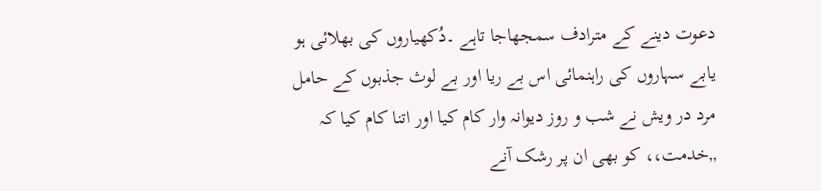دعوت دینے کے مترادف سمجھاجا تاہے ۔دُکھیاروں کی بھلائی ہو یابے سہاروں کی راہنمائی اس بے ریا اور بے لوث جذبوں کے حامل مرد در ویش نے شب و روز دیوانہ وار کام کیا اور اتنا کام کیا کہ ,,خدمت،، کو بھی ان پر رشک آنے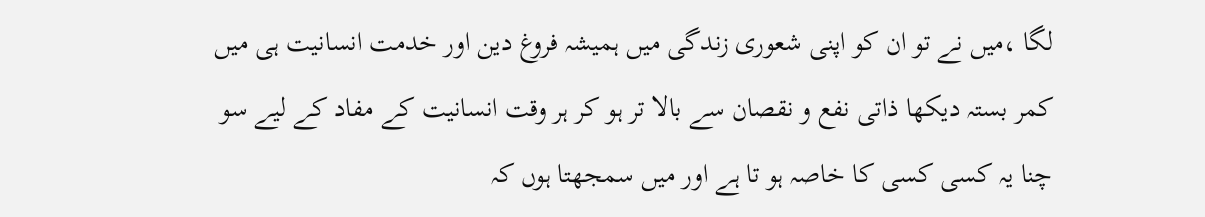لگا ،میں نے تو ان کو اپنی شعوری زندگی میں ہمیشہ فروغ دین اور خدمت انسانیت ہی میں کمر بستہ دیکھا ذاتی نفع و نقصان سے بالا تر ہو کر ہر وقت انسانیت کے مفاد کے لیے سو چنا یہ کسی کسی کا خاصہ ہو تا ہے اور میں سمجھتا ہوں کہ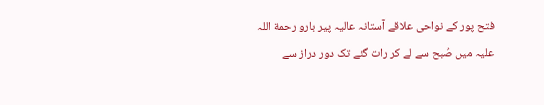فتح پور کے نواحی علاقے آستانہ عالیہ پیر بارو رحمة اللہ علیہ میں صُبح سے لے کر رات گئے تک دور دراز سے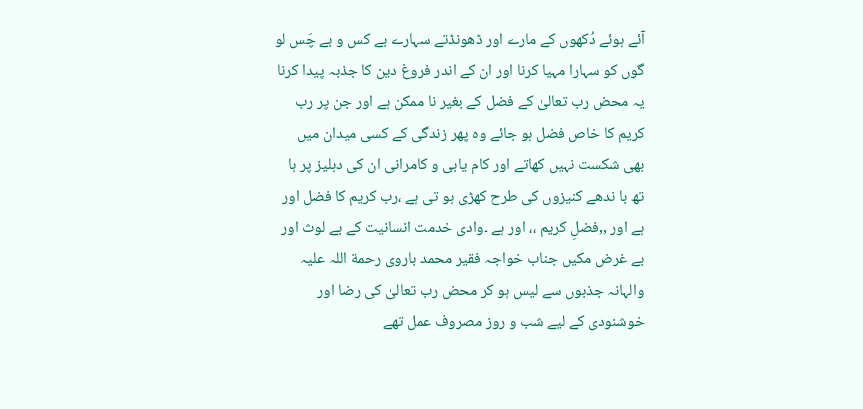آئے ہوئے دُکھوں کے مارے اور ڈھونڈتے سہارے بے کس و بے چَس لو گوں کو سہارا مہیا کرنا اور ان کے اندر فروغ دین کا جذبہ پیدا کرنا یہ محض رب تعالیٰ کے فضل کے بغیر نا ممکن ہے اور جن پر رب کریم کا خاص فضل ہو جائے وہ پھر زندگی کے کسی میدان میں بھی شکست نہیں کھاتے اور کام یابی و کامرانی ان کی دہلیز پر ہا تھ با ندھے کنیزوں کی طرح کھڑی ہو تی ہے ،رب کریم کا فضل اور ہے اور ,,فضلِ کریم ،، اور ہے ۔وادی خدمت انسانیت کے بے لوث اور بے غرض مکیں جناب خواجہ فقیر محمد باروی رحمة اللہ علیہ والہانہ جذبوں سے لیس ہو کر محض رب تعالیٰ کی رضا اور خوشنودی کے لیے شب و روز مصروف عمل تھے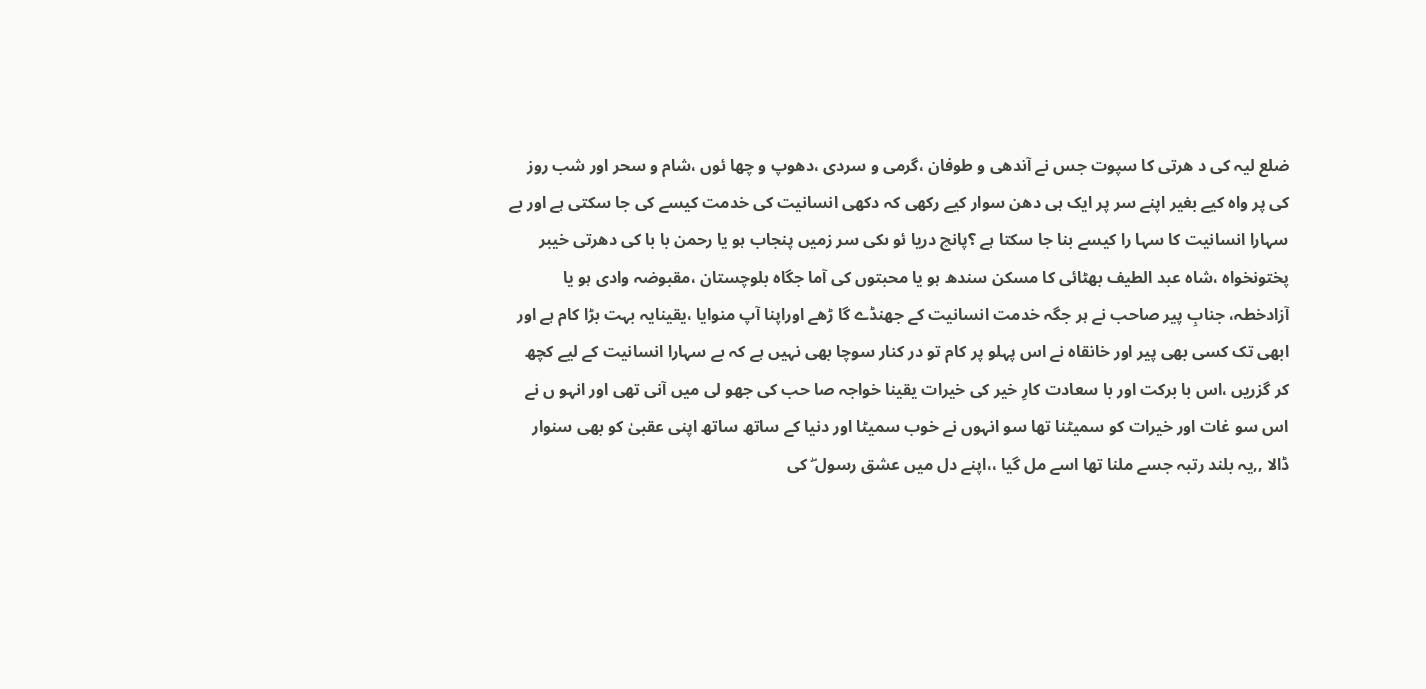ضلع لیہ کی د ھرتی کا سپوت جس نے آندھی و طوفان ،گرمی و سردی ،دھوپ و چھا ئوں ،شام و سحر اور شب روز کی پر واہ کیے بغیر اپنے سر پر ایک ہی دھن سوار کیے رکھی کہ دکھی انسانیت کی خدمت کیسے کی جا سکتی ہے اور بے سہارا انسانیت کا سہا را کیسے بنا جا سکتا ہے ؟پانچ دریا ئو ںکی سر زمیں پنجاب ہو یا رحمن با با کی دھرتی خیبر پختونخواہ ،شاہ عبد الطیف بھٹائی کا مسکن سندھ ہو یا محبتوں کی آما جگاہ بلوچستان ،مقبوضہ وادی ہو یا آزادخطہ، جنابِ پیر صاحب نے ہر جگہ خدمت انسانیت کے جھنڈے گا ڑھے اوراپنا آپ منوایا ،یقینایہ بہت بڑا کام ہے اور ابھی تک کسی بھی پیر اور خانقاہ نے اس پہلو پر کام تو در کنار سوچا بھی نہیں ہے کہ بے سہارا انسانیت کے لیے کچھ کر گزریں ،اس با برکت اور با سعادت کارِ خیر کی خیرات یقینا خواجہ صا حب کی جھو لی میں آنی تھی اور انہو ں نے اس سو غات اور خیرات کو سمیٹنا تھا سو انہوں نے خوب سمیٹا اور دنیا کے ساتھ ساتھ اپنی عقبیٰ کو بھی سنوار ڈالا ,,یہ بلند رتبہ جسے ملنا تھا اسے مل گیا ،،اپنے دل میں عشق رسول ۖ کی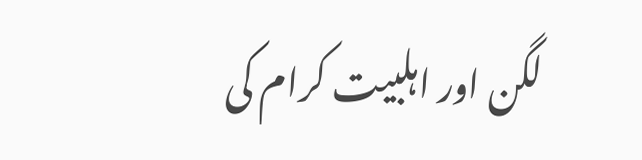لگن اور اہلبیت کرام کی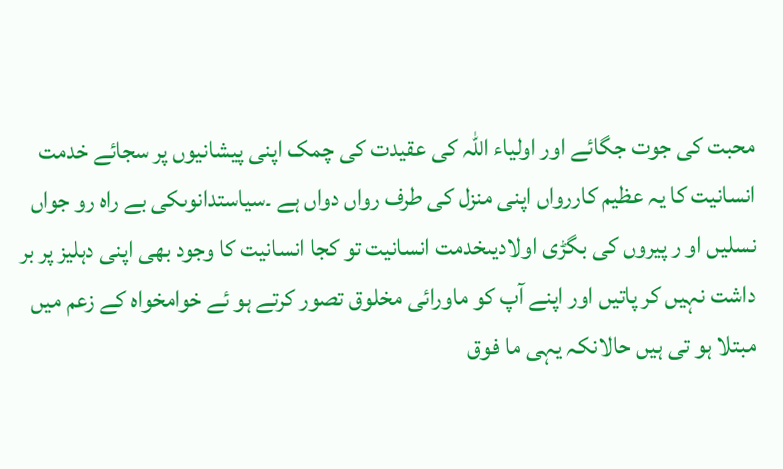محبت کی جوت جگائے اور اولیاء اللہ کی عقیدت کی چمک اپنی پیشانیوں پر سجائے خدمت انسانیت کا یہ عظیم کاررواں اپنی منزل کی طرف رواں دواں ہے ۔سیاستدانوںکی بے راہ رو جواں نسلیں او ر پیروں کی بگڑی اولادیںخدمت انسانیت تو کجا انسانیت کا وجود بھی اپنی دہلیز پر بر داشت نہیں کر پاتیں اور اپنے آپ کو ماورائی مخلوق تصور کرتے ہو ئے خوامخواہ کے زعم میں مبتلا ہو تی ہیں حالانکہ یہی ما فوق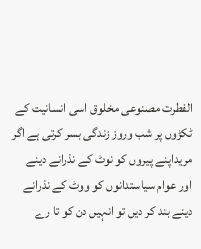الفطرت مصنوعی مخلوق اسی انسانیت کے ٹکڑوں پر شب وروز زندگی بسر کرتی ہے اگر مریداپنے پیروں کو نوٹ کے نذرانے دینے اور عوام سیاستدانوں کو ووٹ کے نذرانے دینے بند کر دیں تو انہیں دن کو تا رے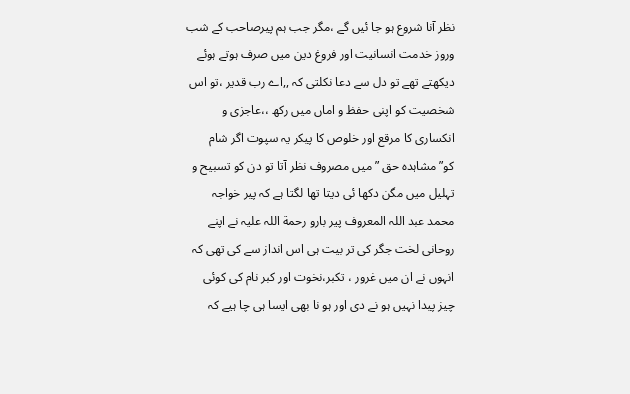نظر آنا شروع ہو جا ئیں گے ،مگر جب ہم پیرصاحب کے شب وروز خدمت انسانیت اور فروغ دین میں صرف ہوتے ہوئے دیکھتے تھے تو دل سے دعا نکلتی کہ ,,اے رب قدیر ،تو اس شخصیت کو اپنی حفظ و اماں میں رکھ ،،عاجزی و انکساری کا مرقع اور خلوص کا پیکر یہ سپوت اگر شام کو”مشاہدہ حق ” میں مصروف نظر آتا تو دن کو تسبیح و تہلیل میں مگن دکھا ئی دیتا تھا لگتا ہے کہ پیر خواجہ محمد عبد اللہ المعروف پیر بارو رحمة اللہ علیہ نے اپنے روحانی لخت جگر کی تر بیت ہی اس انداز سے کی تھی کہ انہوں نے ان میں غرور ، تکبر،نخوت اور کبر نام کی کوئی چیز پیدا نہیں ہو نے دی اور ہو نا بھی ایسا ہی چا ہیے کہ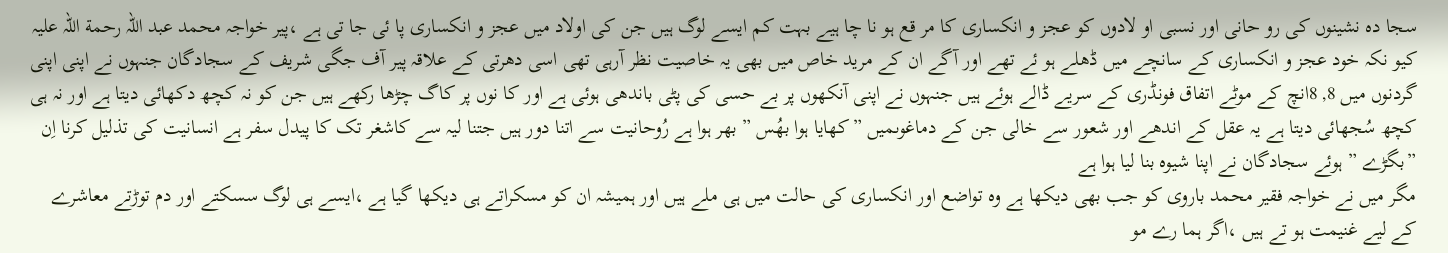سجا دہ نشینوں کی رو حانی اور نسبی او لادوں کو عجز و انکساری کا مر قع ہو نا چا ہیے بہت کم ایسے لوگ ہیں جن کی اولاد میں عجز و انکساری پا ئی جا تی ہے ،پیر خواجہ محمد عبد اللہ رحمة اللہ علیہ کیو نکہ خود عجز و انکساری کے سانچے میں ڈھلے ہو ئے تھے اور آگے ان کے مرید خاص میں بھی یہ خاصیت نظر آرہی تھی اسی دھرتی کے علاقہ پیر آف جگی شریف کے سجادگان جنہوں نے اپنی اپنی گردنوں میں 8, 8انچ کے موٹے اتفاق فونڈری کے سریے ڈالے ہوئے ہیں جنہوں نے اپنی آنکھوں پر بے حسی کی پٹی باندھی ہوئی ہے اور کا نوں پر کاگ چڑھا رکھے ہیں جن کو نہ کچھ دکھائی دیتا ہے اور نہ ہی کچھ سُجھائی دیتا ہے یہ عقل کے اندھے اور شعور سے خالی جن کے دماغوںمیں ”کھایا ہوا بھُس ” بھر ہوا ہے رُوحانیت سے اتنا دور ہیں جتنا لیہ سے کاشغر تک کا پیدل سفر ہے انسانیت کی تذلیل کرنا اِن ”بگڑے ” ہوئے سجادگان نے اپنا شیوہ بنا لیا ہوا ہے
مگر میں نے خواجہ فقیر محمد باروی کو جب بھی دیکھا ہے وہ تواضع اور انکساری کی حالت میں ہی ملے ہیں اور ہمیشہ ان کو مسکراتے ہی دیکھا گیا ہے ،ایسے ہی لوگ سسکتے اور دم توڑتے معاشرے کے لیے غنیمت ہو تے ہیں ،اگر ہما رے مو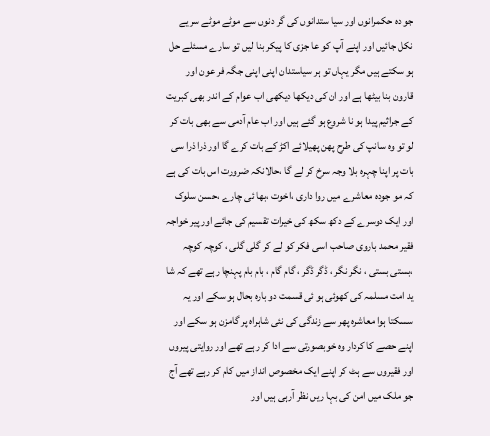جو دہ حکمرانوں اور سیا ستدانوں کی گر دنوں سے موٹے موٹے سریے نکل جائیں اور اپنے آپ کو عا جزی کا پیکر بنا لیں تو سارے مسئلے حل ہو سکتے ہیں مگر یہاں تو ہر سیاستدان اپنی اپنی جگہ فر عون اور قارون بنا بیٹھا ہے اور ان کی دیکھا دیکھی اب عوام کے اندر بھی کبریت کے جراثیم پیدا ہو نا شروع ہو گئے ہیں اور اب عام آدمی سے بھی بات کر لو تو وہ سانپ کی طرح پھن پھیلائے اکڑ کے بات کرے گا اور ذرا ذرا سی بات پر اپنا چہرہ بلا وجہ سرخ کر لے گا ،حالانکہ ضرورت اس بات کی ہے کہ مو جودہ معاشرے میں روا داری ،اخوت ،بھا ئی چارے ،حسن سلوک اور ایک دوسرے کے دکھ سکھ کی خیرات تقسیم کی جائے اور پیر خواجہ فقیر محمد باروی صاحب اسی فکر کو لے کر گلی گلی ، کوچہ کوچہ ،بستی بستی ، نگر نگر ، ڈگر ڈگر ، گام گام ، بام بام پہنچا رہے تھے کہ شا ید امت مسلمہ کی کھوئی ہو ئی قسمت دو بارہ بحال ہو سکے اور یہ سسکتا ہوا معاشرہ پھر سے زندگی کی نئی شاہراہ پر گامزن ہو سکے اور اپنے حصے کا کردار وہ خوبصورتی سے ادا کر رہے تھے اور روایتی پیروں اور فقیروں سے ہٹ کر اپنے ایک مخصوص انداز میں کام کر رہے تھے آج جو ملک میں امن کی بہا ریں نظر آرہی ہیں اور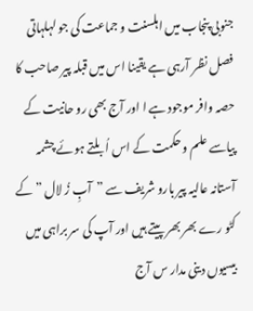جنوبی پنجاب میں اہلسنت و جماعت کی جو لہلہاتی فصل نظر آرہی ہے یقینا اس میں قبلہ پیر صاحب کا حصہ وافر موجود ہے ا اور آج بھی رو حانیت کے پیاسے علم و حکمت کے اس اُبلتے ہوئے چشمہ آستانہ عالیہ پیر بارو شریف سے ”آبِ زُ لال ” کے کٹو رے بھر بھر پیتے ہیں اور آپ کی سر براہی میں بیسیوں دینی مدار س آج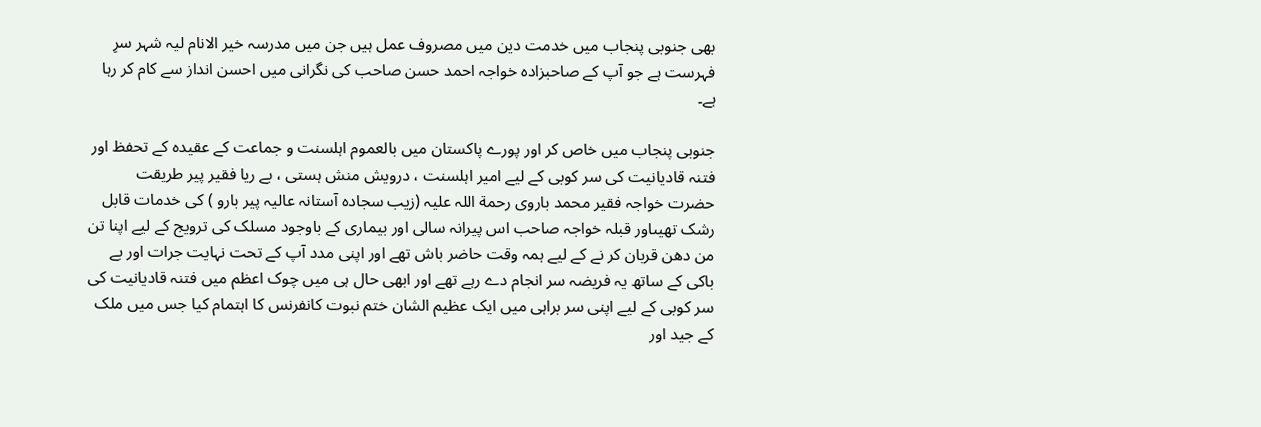بھی جنوبی پنجاب میں خدمت دین میں مصروف عمل ہیں جن میں مدرسہ خیر الانام لیہ شہر سرِ فہرست ہے جو آپ کے صاحبزادہ خواجہ احمد حسن صاحب کی نگرانی میں احسن انداز سے کام کر رہا ہے۔

جنوبی پنجاب میں خاص کر اور پورے پاکستان میں بالعموم اہلسنت و جماعت کے عقیدہ کے تحفظ اور فتنہ قادیانیت کی سر کوبی کے لیے امیر اہلسنت ، درویش منش ہستی ، بے ریا فقیر پیر طریقت حضرت خواجہ فقیر محمد باروی رحمة اللہ علیہ (زیب سجادہ آستانہ عالیہ پیر بارو ) کی خدمات قابل رشک تھیںاور قبلہ خواجہ صاحب اس پیرانہ سالی اور بیماری کے باوجود مسلک کی ترویج کے لیے اپنا تن من دھن قربان کر نے کے لیے ہمہ وقت حاضر باش تھے اور اپنی مدد آپ کے تحت نہایت جرات اور بے باکی کے ساتھ یہ فریضہ سر انجام دے رہے تھے اور ابھی حال ہی میں چوک اعظم میں فتنہ قادیانیت کی سر کوبی کے لیے اپنی سر براہی میں ایک عظیم الشان ختم نبوت کانفرنس کا اہتمام کیا جس میں ملک کے جید اور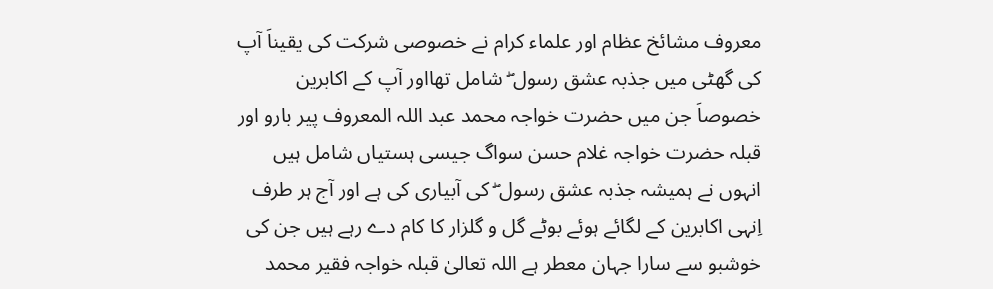معروف مشائخ عظام اور علماء کرام نے خصوصی شرکت کی یقیناَ آپ کی گھٹی میں جذبہ عشق رسول ۖ شامل تھااور آپ کے اکابرین خصوصاَ جن میں حضرت خواجہ محمد عبد اللہ المعروف پیر بارو اور قبلہ حضرت خواجہ غلام حسن سواگ جیسی ہستیاں شامل ہیں انہوں نے ہمیشہ جذبہ عشق رسول ۖ کی آبیاری کی ہے اور آج ہر طرف اِنہی اکابرین کے لگائے ہوئے بوٹے گل و گلزار کا کام دے رہے ہیں جن کی خوشبو سے سارا جہان معطر ہے اللہ تعالیٰ قبلہ خواجہ فقیر محمد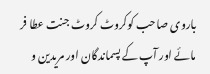باروی صاحب کوکروٹ کروٹ جنت عطا فر مائے اور آپ کے پسماندگان اور مریدین و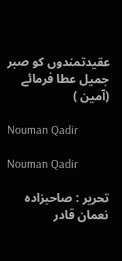عقیدتمندوں کو صبر جمیل عطا فرمائے (آمین )

Nouman Qadir

Nouman Qadir

تحریر : صاحبزادہ نعمان قادر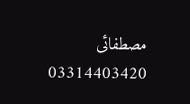مصطفائی
03314403420